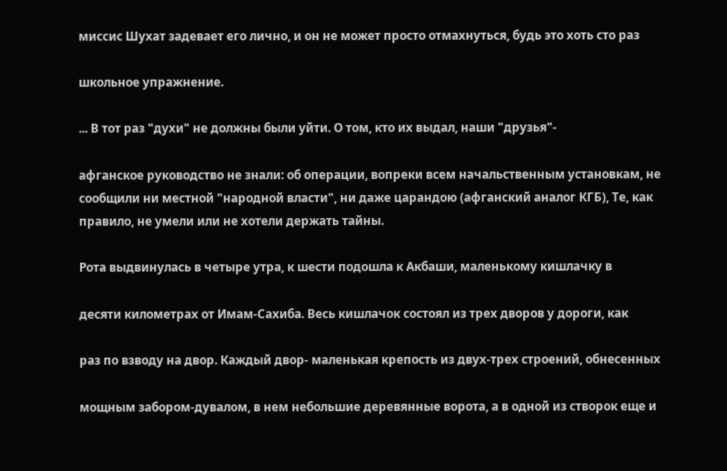миссис Шухат задевает его лично, и он не может просто отмахнуться, будь это хоть сто раз

школьное упражнение.

... В тот раз "духи" не должны были уйти. О том, кто их выдал, наши "друзья"-

афганское руководство не знали: об операции, вопреки всем начальственным установкам, не сообщили ни местной "народной власти", ни даже царандою (афганский аналог КГБ), Те, как правило, не умели или не хотели держать тайны.

Рота выдвинулась в четыре утра, к шести подошла к Акбаши, маленькому кишлачку в

десяти километрах от Имам-Сахиба. Весь кишлачок состоял из трех дворов у дороги, как

раз по взводу на двор. Каждый двор- маленькая крепость из двух-трех строений, обнесенных

мощным забором-дувалом, в нем небольшие деревянные ворота, а в одной из створок еще и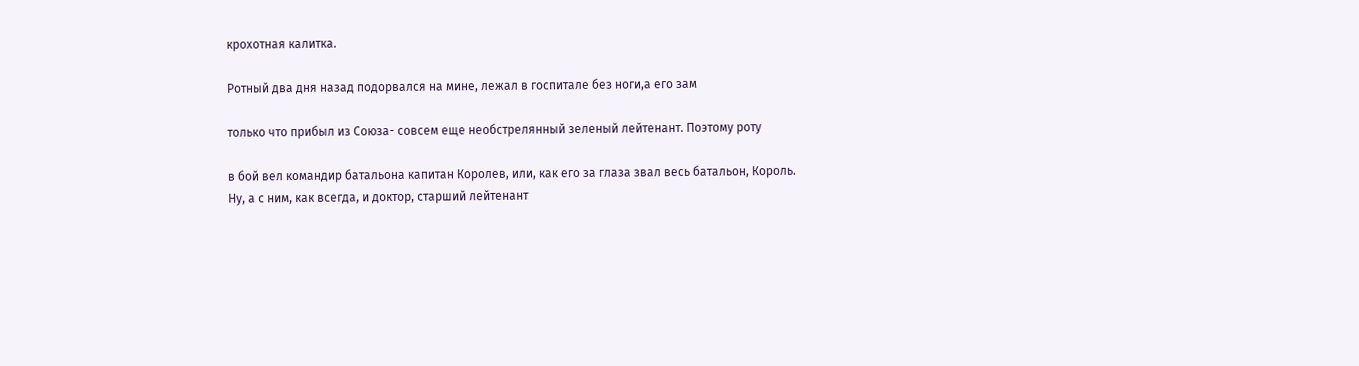крохотная калитка.

Ротный два дня назад подорвался на мине, лежал в госпитале без ноги,а его зам

только что прибыл из Союза- совсем еще необстрелянный зеленый лейтенант. Поэтому роту

в бой вел командир батальона капитан Королев, или, как его за глаза звал весь батальон, Король. Ну, а с ним, как всегда, и доктор, старший лейтенант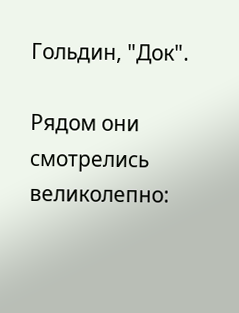Гольдин, "Док".

Рядом они смотрелись великолепно: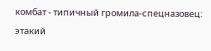комбат - типичный громила-спецназовец: этакий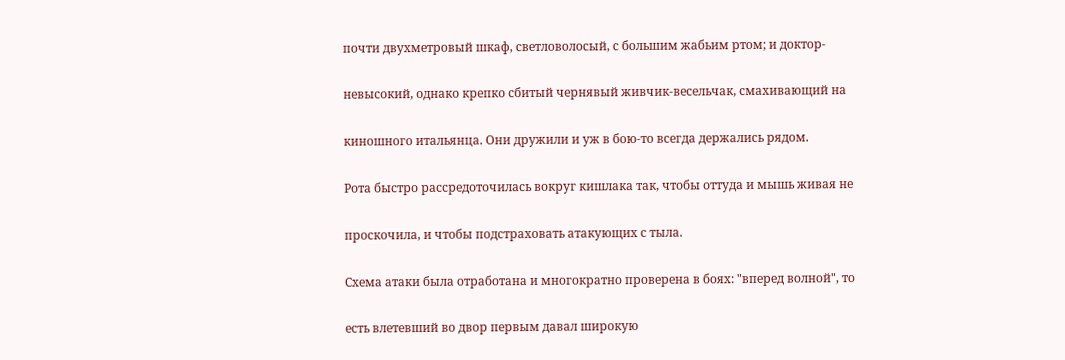почти двухметровый шкаф, светловолосый, с большим жабьим ртом; и доктор-

невысокий, однако крепко сбитый чернявый живчик-весельчак, смахивающий на

киношного итальянца. Они дружили и уж в бою-то всегда держались рядом.

Рота быстро рассредоточилась вокруг кишлака так, чтобы оттуда и мышь живая не

проскочила, и чтобы подстраховать атакующих с тыла.

Схема атаки была отработана и многократно проверена в боях: "вперед волной", то

есть влетевший во двор первым давал широкую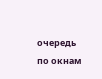очередь по окнам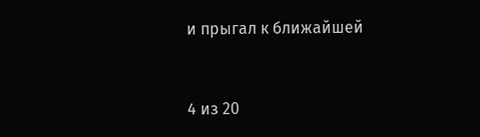и прыгал к ближайшей



4 из 20